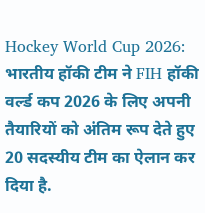Hockey World Cup 2026: भारतीय हॉकी टीम ने FIH हॉकी वर्ल्ड कप 2026 के लिए अपनी तैयारियों को अंतिम रूप देते हुए 20 सदस्यीय टीम का ऐलान कर दिया है.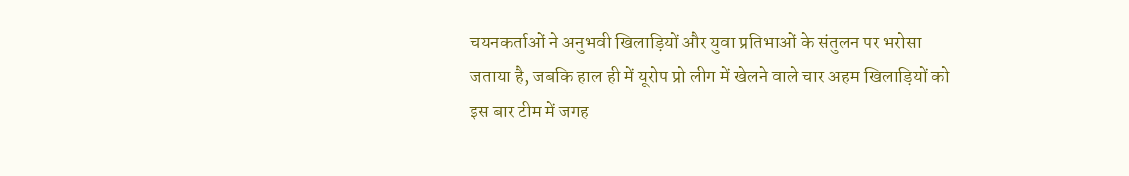चयनकर्ताओं ने अनुभवी खिलाड़ियों और युवा प्रतिभाओं के संतुलन पर भरोसा जताया है, जबकि हाल ही में यूरोप प्रो लीग में खेलने वाले चार अहम खिलाड़ियों को इस बार टीम में जगह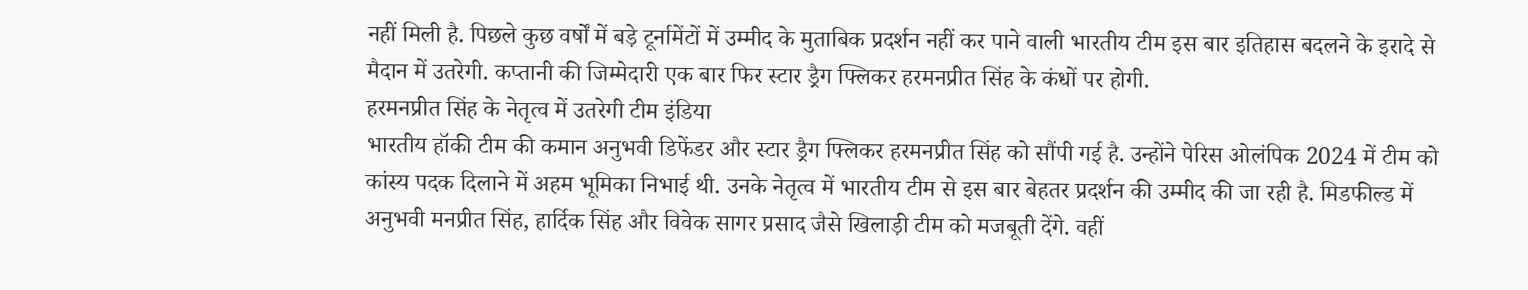नहीं मिली है. पिछले कुछ वर्षों में बड़े टूर्नामेंटों में उम्मीद के मुताबिक प्रदर्शन नहीं कर पाने वाली भारतीय टीम इस बार इतिहास बदलने के इरादे से मैदान में उतरेगी. कप्तानी की जिम्मेदारी एक बार फिर स्टार ड्रैग फ्लिकर हरमनप्रीत सिंह के कंधों पर होगी.
हरमनप्रीत सिंह के नेतृत्व में उतरेगी टीम इंडिया
भारतीय हॉकी टीम की कमान अनुभवी डिफेंडर और स्टार ड्रैग फ्लिकर हरमनप्रीत सिंह को सौंपी गई है. उन्होंने पेरिस ओलंपिक 2024 में टीम को कांस्य पदक दिलाने में अहम भूमिका निभाई थी. उनके नेतृत्व में भारतीय टीम से इस बार बेहतर प्रदर्शन की उम्मीद की जा रही है. मिडफील्ड में अनुभवी मनप्रीत सिंह, हार्दिक सिंह और विवेक सागर प्रसाद जैसे खिलाड़ी टीम को मजबूती देंगे. वहीं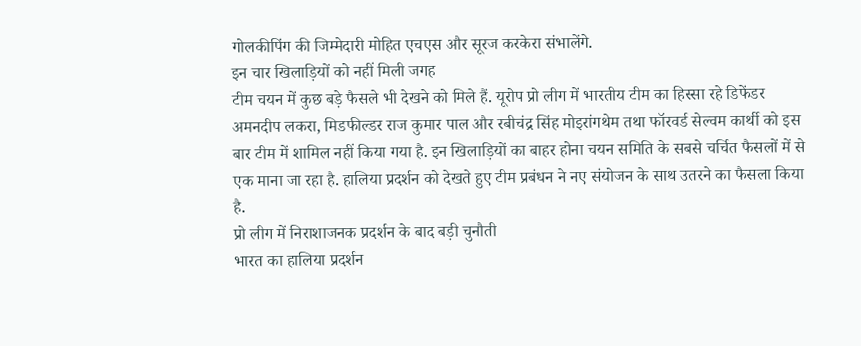गोलकीपिंग की जिम्मेदारी मोहित एचएस और सूरज करकेरा संभालेंगे.
इन चार खिलाड़ियों को नहीं मिली जगह
टीम चयन में कुछ बड़े फैसले भी देखने को मिले हैं. यूरोप प्रो लीग में भारतीय टीम का हिस्सा रहे डिफेंडर अमनदीप लकरा, मिडफील्डर राज कुमार पाल और रबीचंद्र सिंह मोइरांगथेम तथा फॉरवर्ड सेल्वम कार्थी को इस बार टीम में शामिल नहीं किया गया है. इन खिलाड़ियों का बाहर होना चयन समिति के सबसे चर्चित फैसलों में से एक माना जा रहा है. हालिया प्रदर्शन को देखते हुए टीम प्रबंधन ने नए संयोजन के साथ उतरने का फैसला किया है.
प्रो लीग में निराशाजनक प्रदर्शन के बाद बड़ी चुनौती
भारत का हालिया प्रदर्शन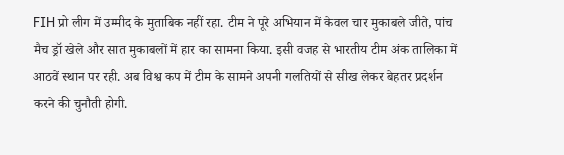FIH प्रो लीग में उम्मीद के मुताबिक नहीं रहा. टीम ने पूरे अभियान में केवल चार मुकाबले जीते, पांच मैच ड्रॉ खेले और सात मुकाबलों में हार का सामना किया. इसी वजह से भारतीय टीम अंक तालिका में आठवें स्थान पर रही. अब विश्व कप में टीम के सामने अपनी गलतियों से सीख लेकर बेहतर प्रदर्शन करने की चुनौती होगी.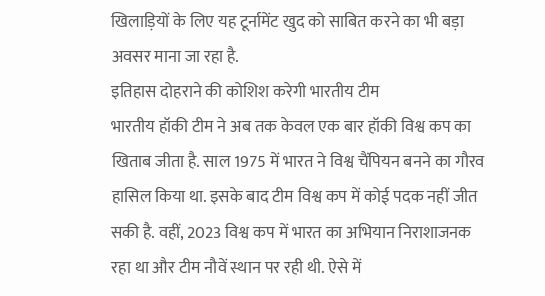खिलाड़ियों के लिए यह टूर्नामेंट खुद को साबित करने का भी बड़ा अवसर माना जा रहा है.
इतिहास दोहराने की कोशिश करेगी भारतीय टीम
भारतीय हॉकी टीम ने अब तक केवल एक बार हॉकी विश्व कप का खिताब जीता है. साल 1975 में भारत ने विश्व चैंपियन बनने का गौरव हासिल किया था. इसके बाद टीम विश्व कप में कोई पदक नहीं जीत सकी है. वहीं, 2023 विश्व कप में भारत का अभियान निराशाजनक रहा था और टीम नौवें स्थान पर रही थी. ऐसे में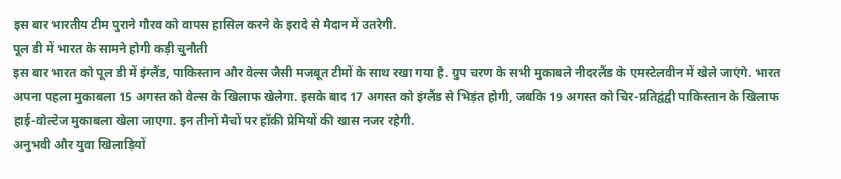इस बार भारतीय टीम पुराने गौरव को वापस हासिल करने के इरादे से मैदान में उतरेगी.
पूल डी में भारत के सामने होगी कड़ी चुनौती
इस बार भारत को पूल डी में इंग्लैंड, पाकिस्तान और वेल्स जैसी मजबूत टीमों के साथ रखा गया है. ग्रुप चरण के सभी मुकाबले नीदरलैंड के एमस्टेलवीन में खेले जाएंगे. भारत अपना पहला मुकाबला 15 अगस्त को वेल्स के खिलाफ खेलेगा. इसके बाद 17 अगस्त को इंग्लैंड से भिड़ंत होगी, जबकि 19 अगस्त को चिर-प्रतिद्वंद्वी पाकिस्तान के खिलाफ हाई-वोल्टेज मुकाबला खेला जाएगा. इन तीनों मैचों पर हॉकी प्रेमियों की खास नजर रहेगी.
अनुभवी और युवा खिलाड़ियों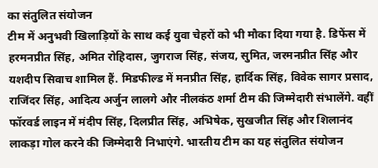का संतुलित संयोजन
टीम में अनुभवी खिलाड़ियों के साथ कई युवा चेहरों को भी मौका दिया गया है. डिफेंस में हरमनप्रीत सिंह, अमित रोहिदास, जुगराज सिंह, संजय, सुमित, जरमनप्रीत सिंह और यशदीप सिवाच शामिल हैं. मिडफील्ड में मनप्रीत सिंह, हार्दिक सिंह, विवेक सागर प्रसाद, राजिंदर सिंह, आदित्य अर्जुन लालगे और नीलकंठ शर्मा टीम की जिम्मेदारी संभालेंगे. वहीं फॉरवर्ड लाइन में मंदीप सिंह, दिलप्रीत सिंह, अभिषेक, सुखजीत सिंह और शिलानंद लाकड़ा गोल करने की जिम्मेदारी निभाएंगे. भारतीय टीम का यह संतुलित संयोजन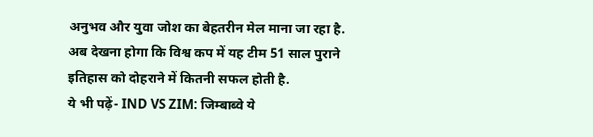अनुभव और युवा जोश का बेहतरीन मेल माना जा रहा है. अब देखना होगा कि विश्व कप में यह टीम 51 साल पुराने इतिहास को दोहराने में कितनी सफल होती है.
ये भी पढ़ें- IND VS ZIM: जिम्बाब्वे ये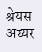श्रेयस अय्यर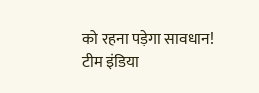को रहना पड़ेगा सावधान! टीम इंडिया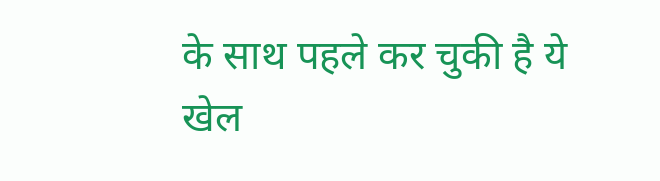के साथ पहले कर चुकी है ये खेल